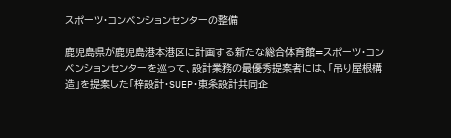スポーツ・コンベンションセンターの整備

鹿児島県が鹿児島港本港区に計画する新たな総合体育館=スポーツ・コンベンションセンターを巡って、設計業務の最優秀提案者には、「吊り屋根構造」を提案した「梓設計・SUEP・東条設計共同企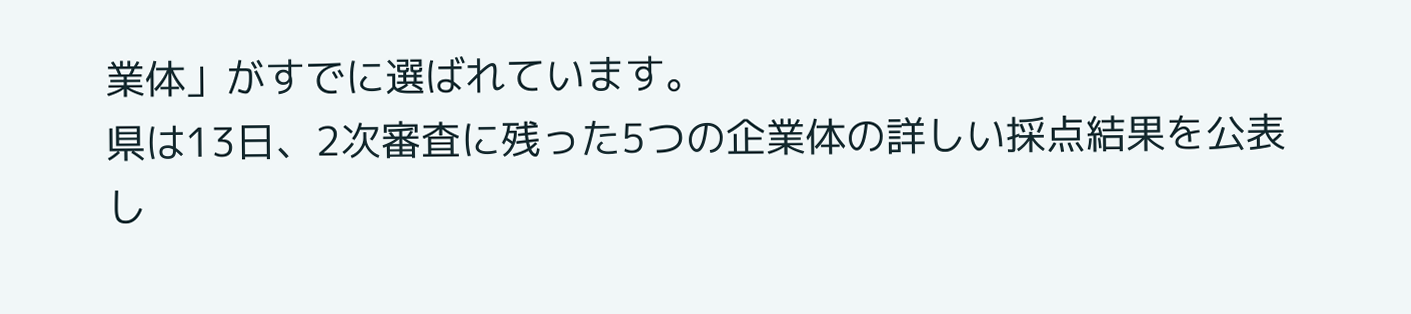業体」がすでに選ばれています。
県は13日、2次審査に残った5つの企業体の詳しい採点結果を公表し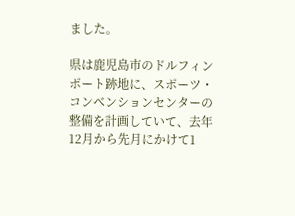ました。

県は鹿児島市のドルフィンポート跡地に、スポーツ・コンベンションセンターの整備を計画していて、去年12月から先月にかけて1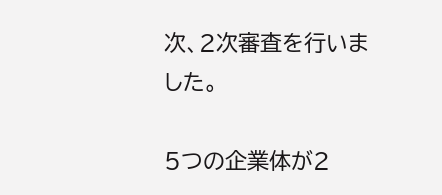次、2次審査を行いました。

5つの企業体が2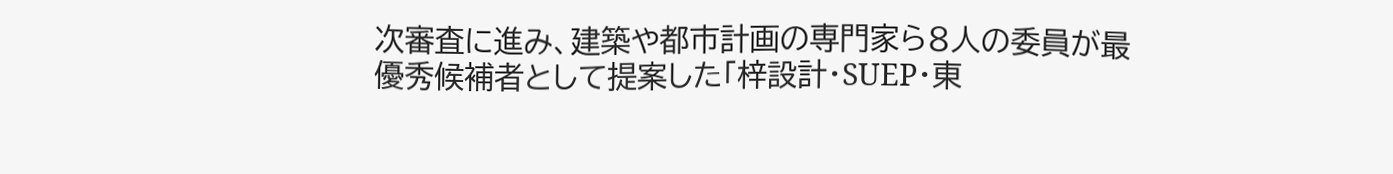次審査に進み、建築や都市計画の専門家ら8人の委員が最優秀候補者として提案した「梓設計・SUEP・東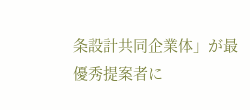条設計共同企業体」が最優秀提案者に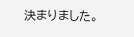決まりました。